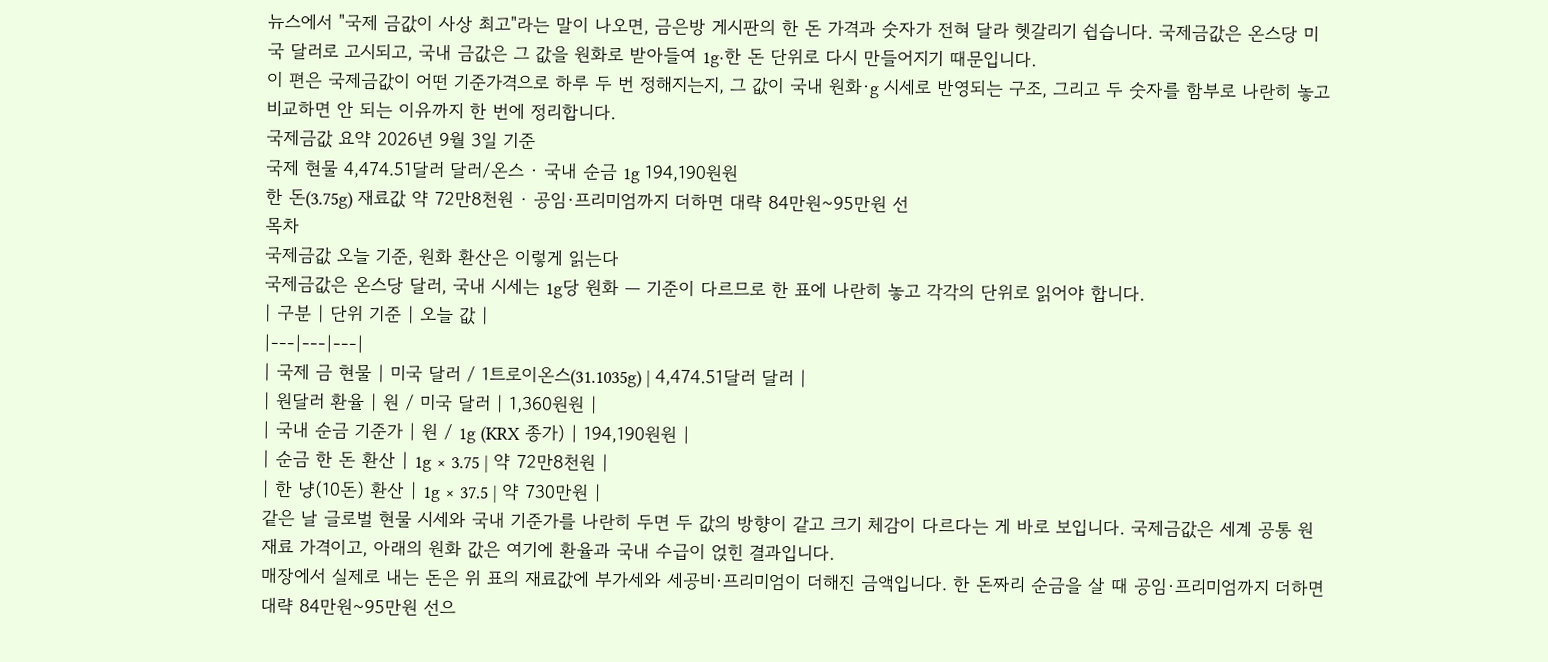뉴스에서 "국제 금값이 사상 최고"라는 말이 나오면, 금은방 게시판의 한 돈 가격과 숫자가 전혀 달라 헷갈리기 쉽습니다. 국제금값은 온스당 미국 달러로 고시되고, 국내 금값은 그 값을 원화로 받아들여 1g·한 돈 단위로 다시 만들어지기 때문입니다.
이 편은 국제금값이 어떤 기준가격으로 하루 두 번 정해지는지, 그 값이 국내 원화·g 시세로 반영되는 구조, 그리고 두 숫자를 함부로 나란히 놓고 비교하면 안 되는 이유까지 한 번에 정리합니다.
국제금값 요약 2026년 9월 3일 기준
국제 현물 4,474.51달러 달러/온스 · 국내 순금 1g 194,190원원
한 돈(3.75g) 재료값 약 72만8천원 · 공임·프리미엄까지 더하면 대략 84만원~95만원 선
목차
국제금값 오늘 기준, 원화 환산은 이렇게 읽는다
국제금값은 온스당 달러, 국내 시세는 1g당 원화 — 기준이 다르므로 한 표에 나란히 놓고 각각의 단위로 읽어야 합니다.
| 구분 | 단위 기준 | 오늘 값 |
|---|---|---|
| 국제 금 현물 | 미국 달러 / 1트로이온스(31.1035g) | 4,474.51달러 달러 |
| 원달러 환율 | 원 / 미국 달러 | 1,360원원 |
| 국내 순금 기준가 | 원 / 1g (KRX 종가) | 194,190원원 |
| 순금 한 돈 환산 | 1g × 3.75 | 약 72만8천원 |
| 한 냥(10돈) 환산 | 1g × 37.5 | 약 730만원 |
같은 날 글로벌 현물 시세와 국내 기준가를 나란히 두면 두 값의 방향이 같고 크기 체감이 다르다는 게 바로 보입니다. 국제금값은 세계 공통 원재료 가격이고, 아래의 원화 값은 여기에 환율과 국내 수급이 얹힌 결과입니다.
매장에서 실제로 내는 돈은 위 표의 재료값에 부가세와 세공비·프리미엄이 더해진 금액입니다. 한 돈짜리 순금을 살 때 공임·프리미엄까지 더하면 대략 84만원~95만원 선으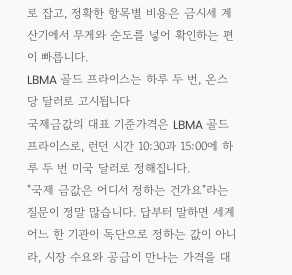로 잡고, 정확한 항목별 비용은 금시세 계산기에서 무게와 순도를 넣어 확인하는 편이 빠릅니다.
LBMA 골드 프라이스는 하루 두 번, 온스당 달러로 고시됩니다
국제금값의 대표 기준가격은 LBMA 골드 프라이스로, 런던 시간 10:30과 15:00에 하루 두 번 미국 달러로 정해집니다.
"국제 금값은 어디서 정하는 건가요"라는 질문이 정말 많습니다. 답부터 말하면 세계 어느 한 기관이 독단으로 정하는 값이 아니라, 시장 수요와 공급이 만나는 가격을 대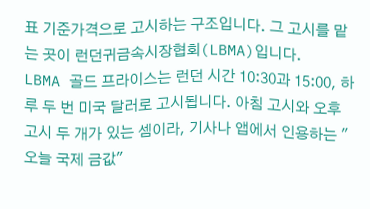표 기준가격으로 고시하는 구조입니다. 그 고시를 맡는 곳이 런던귀금속시장협회(LBMA)입니다.
LBMA 골드 프라이스는 런던 시간 10:30과 15:00, 하루 두 번 미국 달러로 고시됩니다. 아침 고시와 오후 고시 두 개가 있는 셈이라, 기사나 앱에서 인용하는 "오늘 국제 금값"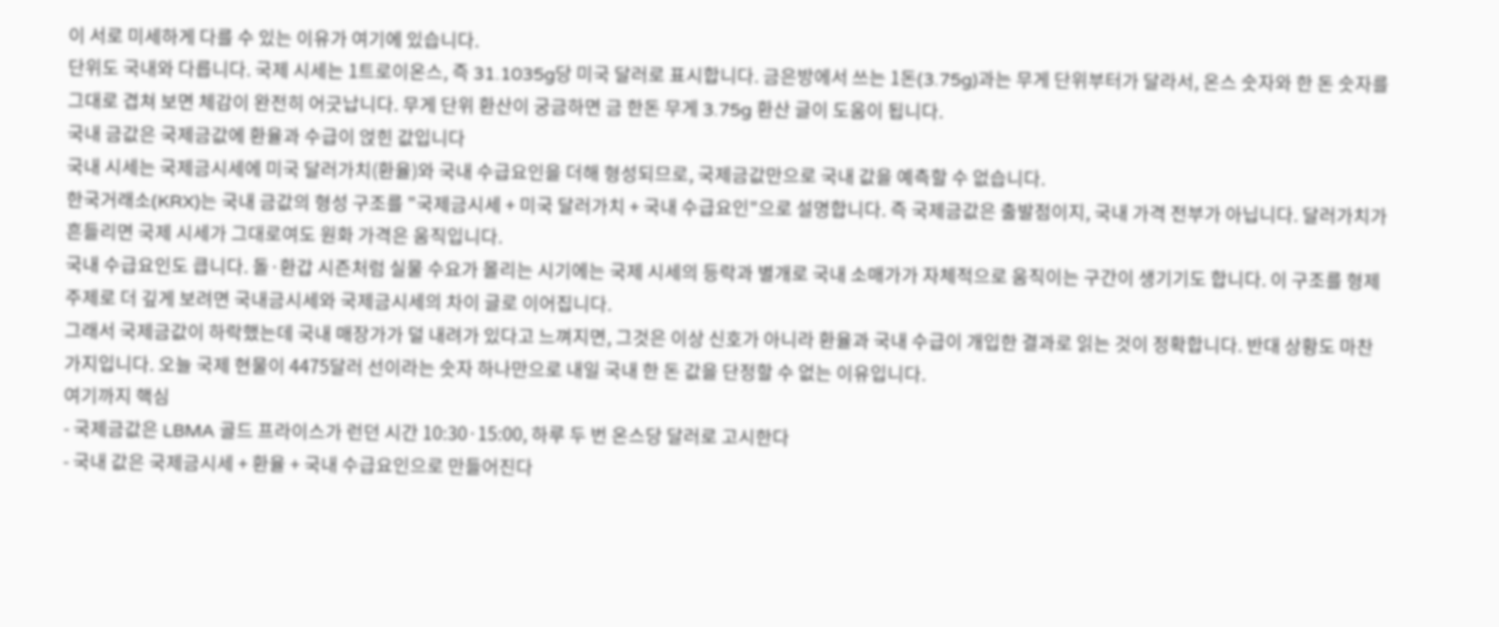이 서로 미세하게 다를 수 있는 이유가 여기에 있습니다.
단위도 국내와 다릅니다. 국제 시세는 1트로이온스, 즉 31.1035g당 미국 달러로 표시합니다. 금은방에서 쓰는 1돈(3.75g)과는 무게 단위부터가 달라서, 온스 숫자와 한 돈 숫자를 그대로 겹쳐 보면 체감이 완전히 어긋납니다. 무게 단위 환산이 궁금하면 금 한돈 무게 3.75g 환산 글이 도움이 됩니다.
국내 금값은 국제금값에 환율과 수급이 얹힌 값입니다
국내 시세는 국제금시세에 미국 달러가치(환율)와 국내 수급요인을 더해 형성되므로, 국제금값만으로 국내 값을 예측할 수 없습니다.
한국거래소(KRX)는 국내 금값의 형성 구조를 "국제금시세 + 미국 달러가치 + 국내 수급요인"으로 설명합니다. 즉 국제금값은 출발점이지, 국내 가격 전부가 아닙니다. 달러가치가 흔들리면 국제 시세가 그대로여도 원화 가격은 움직입니다.
국내 수급요인도 큽니다. 돌·환갑 시즌처럼 실물 수요가 몰리는 시기에는 국제 시세의 등락과 별개로 국내 소매가가 자체적으로 움직이는 구간이 생기기도 합니다. 이 구조를 형제 주제로 더 깊게 보려면 국내금시세와 국제금시세의 차이 글로 이어집니다.
그래서 국제금값이 하락했는데 국내 매장가가 덜 내려가 있다고 느껴지면, 그것은 이상 신호가 아니라 환율과 국내 수급이 개입한 결과로 읽는 것이 정확합니다. 반대 상황도 마찬가지입니다. 오늘 국제 현물이 4475달러 선이라는 숫자 하나만으로 내일 국내 한 돈 값을 단정할 수 없는 이유입니다.
여기까지 핵심
- 국제금값은 LBMA 골드 프라이스가 런던 시간 10:30·15:00, 하루 두 번 온스당 달러로 고시한다
- 국내 값은 국제금시세 + 환율 + 국내 수급요인으로 만들어진다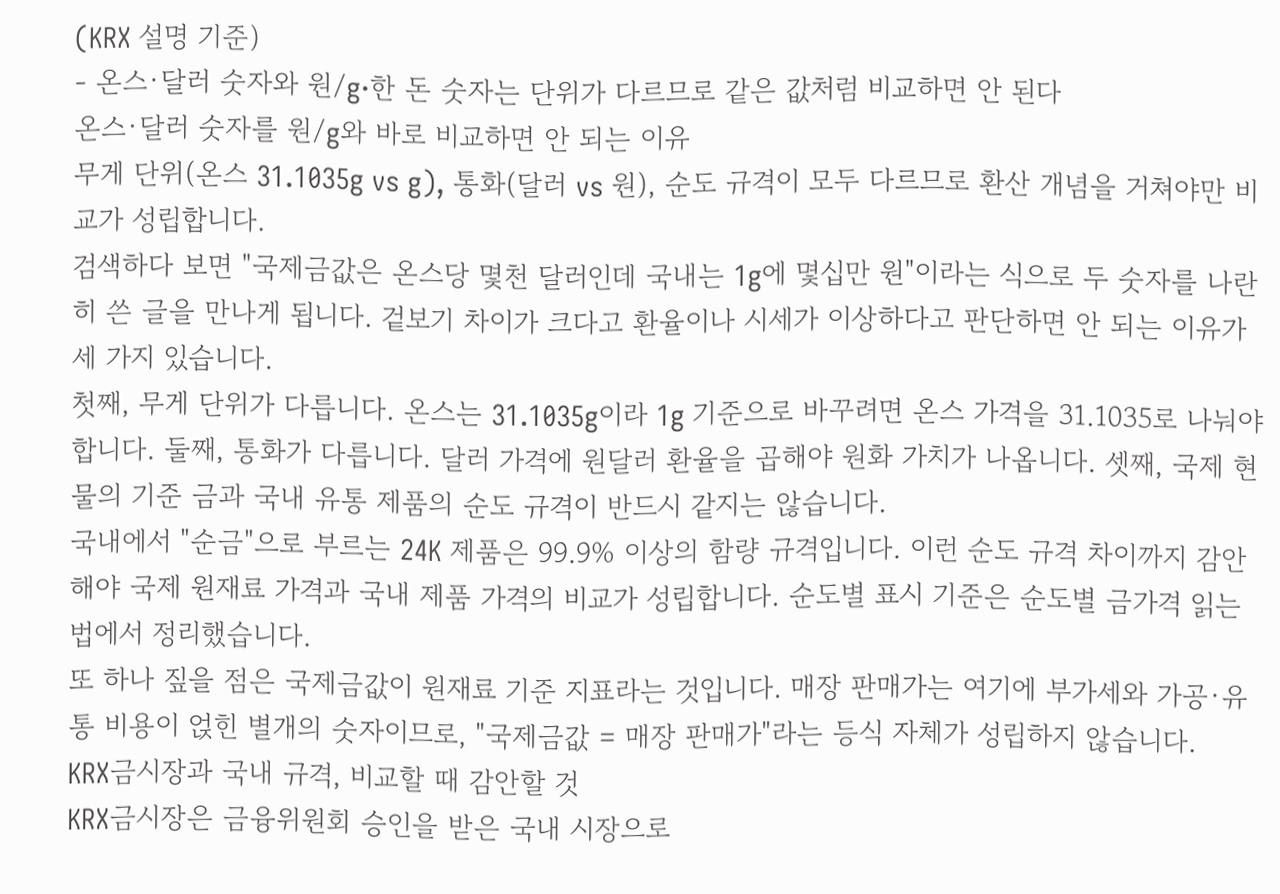(KRX 설명 기준)
- 온스·달러 숫자와 원/g·한 돈 숫자는 단위가 다르므로 같은 값처럼 비교하면 안 된다
온스·달러 숫자를 원/g와 바로 비교하면 안 되는 이유
무게 단위(온스 31.1035g vs g), 통화(달러 vs 원), 순도 규격이 모두 다르므로 환산 개념을 거쳐야만 비교가 성립합니다.
검색하다 보면 "국제금값은 온스당 몇천 달러인데 국내는 1g에 몇십만 원"이라는 식으로 두 숫자를 나란히 쓴 글을 만나게 됩니다. 겉보기 차이가 크다고 환율이나 시세가 이상하다고 판단하면 안 되는 이유가 세 가지 있습니다.
첫째, 무게 단위가 다릅니다. 온스는 31.1035g이라 1g 기준으로 바꾸려면 온스 가격을 31.1035로 나눠야 합니다. 둘째, 통화가 다릅니다. 달러 가격에 원달러 환율을 곱해야 원화 가치가 나옵니다. 셋째, 국제 현물의 기준 금과 국내 유통 제품의 순도 규격이 반드시 같지는 않습니다.
국내에서 "순금"으로 부르는 24K 제품은 99.9% 이상의 함량 규격입니다. 이런 순도 규격 차이까지 감안해야 국제 원재료 가격과 국내 제품 가격의 비교가 성립합니다. 순도별 표시 기준은 순도별 금가격 읽는 법에서 정리했습니다.
또 하나 짚을 점은 국제금값이 원재료 기준 지표라는 것입니다. 매장 판매가는 여기에 부가세와 가공·유통 비용이 얹힌 별개의 숫자이므로, "국제금값 = 매장 판매가"라는 등식 자체가 성립하지 않습니다.
KRX금시장과 국내 규격, 비교할 때 감안할 것
KRX금시장은 금융위원회 승인을 받은 국내 시장으로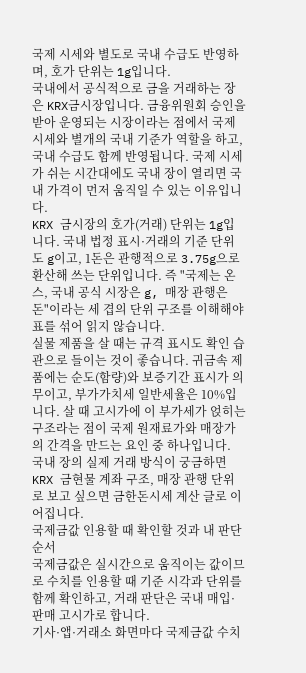국제 시세와 별도로 국내 수급도 반영하며, 호가 단위는 1g입니다.
국내에서 공식적으로 금을 거래하는 장은 KRX금시장입니다. 금융위원회 승인을 받아 운영되는 시장이라는 점에서 국제 시세와 별개의 국내 기준가 역할을 하고, 국내 수급도 함께 반영됩니다. 국제 시세가 쉬는 시간대에도 국내 장이 열리면 국내 가격이 먼저 움직일 수 있는 이유입니다.
KRX 금시장의 호가(거래) 단위는 1g입니다. 국내 법정 표시·거래의 기준 단위도 g이고, 1돈은 관행적으로 3.75g으로 환산해 쓰는 단위입니다. 즉 "국제는 온스, 국내 공식 시장은 g, 매장 관행은 돈"이라는 세 겹의 단위 구조를 이해해야 표를 섞어 읽지 않습니다.
실물 제품을 살 때는 규격 표시도 확인 습관으로 들이는 것이 좋습니다. 귀금속 제품에는 순도(함량)와 보증기간 표시가 의무이고, 부가가치세 일반세율은 10%입니다. 살 때 고시가에 이 부가세가 얹히는 구조라는 점이 국제 원재료가와 매장가의 간격을 만드는 요인 중 하나입니다.
국내 장의 실제 거래 방식이 궁금하면 KRX 금현물 계좌 구조, 매장 관행 단위로 보고 싶으면 금한돈시세 계산 글로 이어집니다.
국제금값 인용할 때 확인할 것과 내 판단 순서
국제금값은 실시간으로 움직이는 값이므로 수치를 인용할 때 기준 시각과 단위를 함께 확인하고, 거래 판단은 국내 매입·판매 고시가로 합니다.
기사·앱·거래소 화면마다 국제금값 수치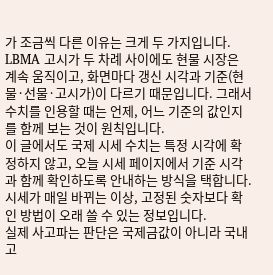가 조금씩 다른 이유는 크게 두 가지입니다. LBMA 고시가 두 차례 사이에도 현물 시장은 계속 움직이고, 화면마다 갱신 시각과 기준(현물·선물·고시가)이 다르기 때문입니다. 그래서 수치를 인용할 때는 언제, 어느 기준의 값인지를 함께 보는 것이 원칙입니다.
이 글에서도 국제 시세 수치는 특정 시각에 확정하지 않고, 오늘 시세 페이지에서 기준 시각과 함께 확인하도록 안내하는 방식을 택합니다. 시세가 매일 바뀌는 이상, 고정된 숫자보다 확인 방법이 오래 쓸 수 있는 정보입니다.
실제 사고파는 판단은 국제금값이 아니라 국내 고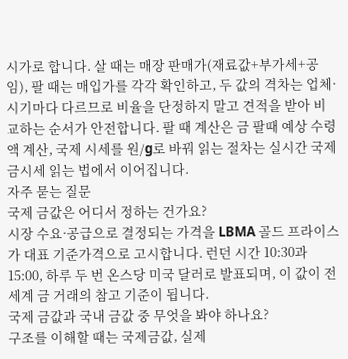시가로 합니다. 살 때는 매장 판매가(재료값+부가세+공임), 팔 때는 매입가를 각각 확인하고, 두 값의 격차는 업체·시기마다 다르므로 비율을 단정하지 말고 견적을 받아 비교하는 순서가 안전합니다. 팔 때 계산은 금 팔때 예상 수령액 계산, 국제 시세를 원/g로 바꿔 읽는 절차는 실시간 국제금시세 읽는 법에서 이어집니다.
자주 묻는 질문
국제 금값은 어디서 정하는 건가요?
시장 수요·공급으로 결정되는 가격을 LBMA 골드 프라이스가 대표 기준가격으로 고시합니다. 런던 시간 10:30과 15:00, 하루 두 번 온스당 미국 달러로 발표되며, 이 값이 전 세계 금 거래의 참고 기준이 됩니다.
국제 금값과 국내 금값 중 무엇을 봐야 하나요?
구조를 이해할 때는 국제금값, 실제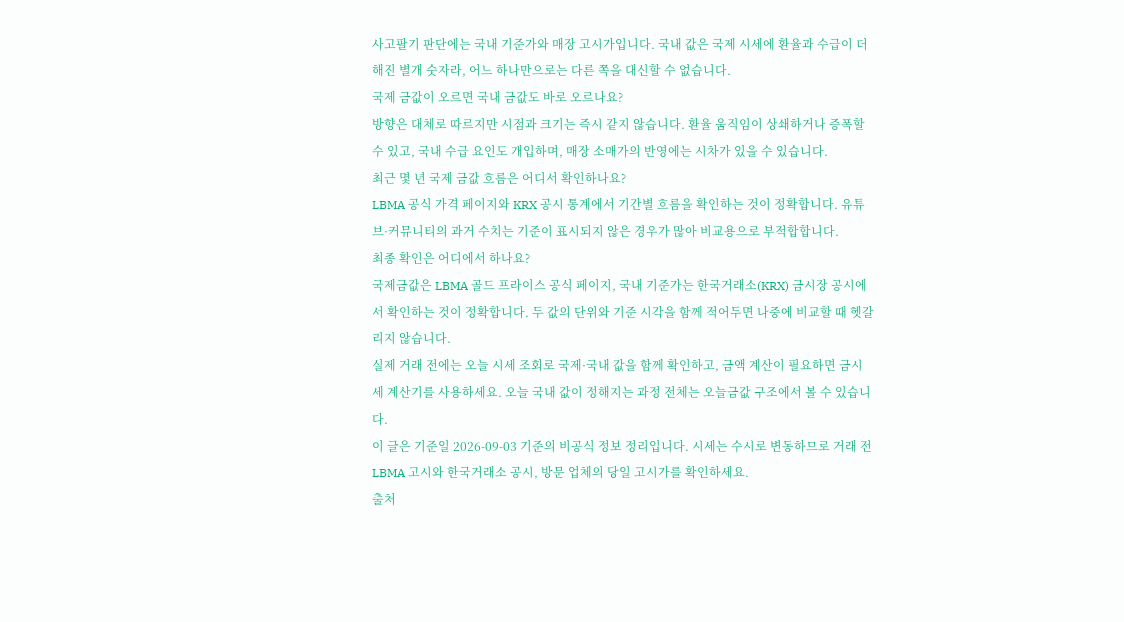사고팔기 판단에는 국내 기준가와 매장 고시가입니다. 국내 값은 국제 시세에 환율과 수급이 더해진 별개 숫자라, 어느 하나만으로는 다른 쪽을 대신할 수 없습니다.
국제 금값이 오르면 국내 금값도 바로 오르나요?
방향은 대체로 따르지만 시점과 크기는 즉시 같지 않습니다. 환율 움직임이 상쇄하거나 증폭할 수 있고, 국내 수급 요인도 개입하며, 매장 소매가의 반영에는 시차가 있을 수 있습니다.
최근 몇 년 국제 금값 흐름은 어디서 확인하나요?
LBMA 공식 가격 페이지와 KRX 공시 통계에서 기간별 흐름을 확인하는 것이 정확합니다. 유튜브·커뮤니티의 과거 수치는 기준이 표시되지 않은 경우가 많아 비교용으로 부적합합니다.
최종 확인은 어디에서 하나요?
국제금값은 LBMA 골드 프라이스 공식 페이지, 국내 기준가는 한국거래소(KRX) 금시장 공시에서 확인하는 것이 정확합니다. 두 값의 단위와 기준 시각을 함께 적어두면 나중에 비교할 때 헷갈리지 않습니다.
실제 거래 전에는 오늘 시세 조회로 국제·국내 값을 함께 확인하고, 금액 계산이 필요하면 금시세 계산기를 사용하세요. 오늘 국내 값이 정해지는 과정 전체는 오늘금값 구조에서 볼 수 있습니다.
이 글은 기준일 2026-09-03 기준의 비공식 정보 정리입니다. 시세는 수시로 변동하므로 거래 전 LBMA 고시와 한국거래소 공시, 방문 업체의 당일 고시가를 확인하세요.
출처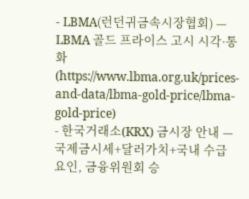- LBMA(런던귀금속시장협회) — LBMA 골드 프라이스 고시 시각·통화 (https://www.lbma.org.uk/prices-and-data/lbma-gold-price/lbma-gold-price)
- 한국거래소(KRX) 금시장 안내 — 국제금시세+달러가치+국내 수급요인, 금융위원회 승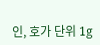인, 호가 단위 1g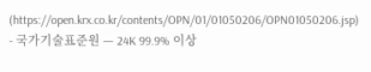(https://open.krx.co.kr/contents/OPN/01/01050206/OPN01050206.jsp)
- 국가기술표준원 — 24K 99.9% 이상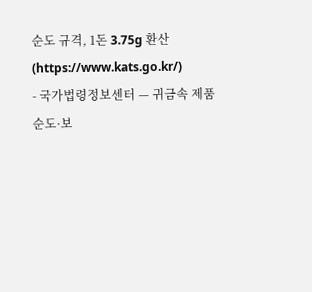순도 규격, 1돈 3.75g 환산 (https://www.kats.go.kr/)
- 국가법령정보센터 — 귀금속 제품 순도·보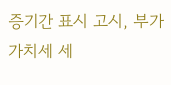증기간 표시 고시, 부가가치세 세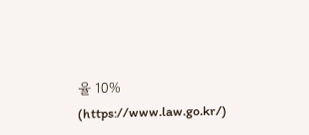율 10% (https://www.law.go.kr/)